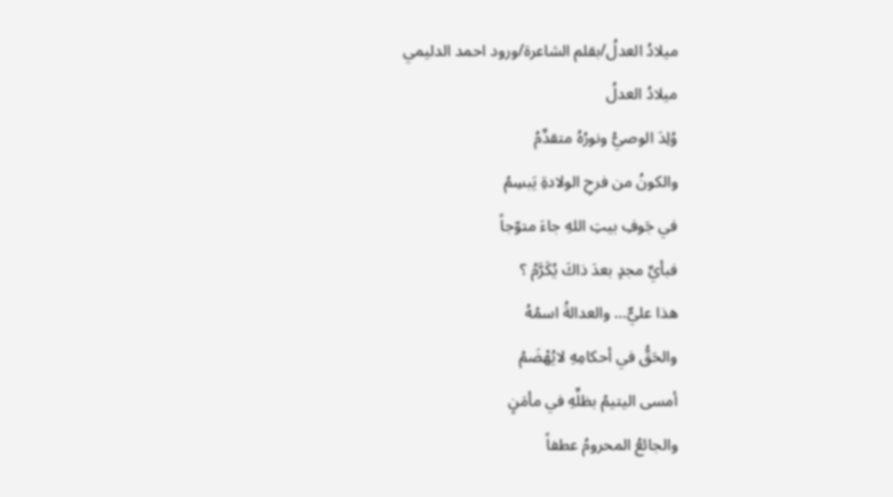ميلادُ العدلُ/بقلم الشاعرة/ورود احمد الدليمي
ميلادُ العدلُ
وُلِدَ الوصيُّ ونورُهُ متقدِّمُ
والكونُ من فرحِ الولادةِ يَبسِمُ
في جَوفِ بيتِ اللهِ جاءَ متوّجاً
فبأيِّ مجدٍ بعدَ ذاكَ يُكَرَّمُ ؟
هذا عليٌّ… والعدالةُ اسمُهُ
والحَقُّ في أحكامِهِ لايُهْضَمُ
أمسى اليتيمُ بظلِّهِ في مأمَنٍ
والجائعُ المحرومُ عطفاً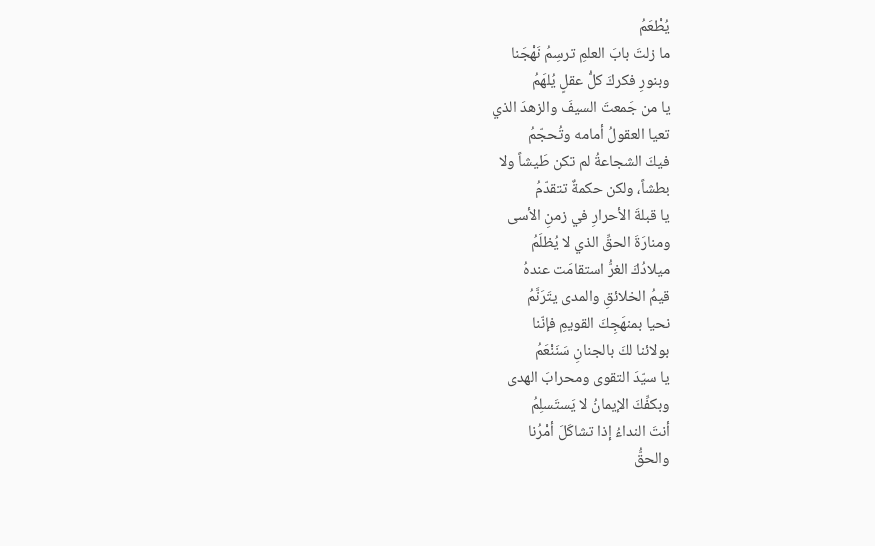يُطْعَمُ
ما زلتَ بابَ العلمِ ترسِمُ نَهْجَنا
وبنورِ فكركَ كلُّ عقلٍ يُلهَمُ
يا من جَمعتَ السيفَ والزهدَ الذي
تعيا العقولُ أمامه وتُحجّمُ
فيكَ الشجاعةُ لم تكن طَيشاً ولا
بطشاً، ولكن حكمةٌ تتقدّمُ
يا قبلةَ الأحرارِ في زمنِ الأسى
ومنارَةَ الحقِّ الذي لا يُظلَمُ
ميلادُكَ الغرُّ استقامَت عندهُ
قيمُ الخلائقِ والمدى يتَرَنَّمُ
نحيا بمنهَجِكَ القويمِ فإنّنا
بولائنا لكَ بالجنانِ سَنَنْعَمُ
يا سيّدَ التقوى ومحرابَ الهدى
وبكفِّكَ الإيمانُ لا يَستَسلِمُ
أنتَ النداءُ إذا تشاكَلَ أمْرُنا
والحقُّ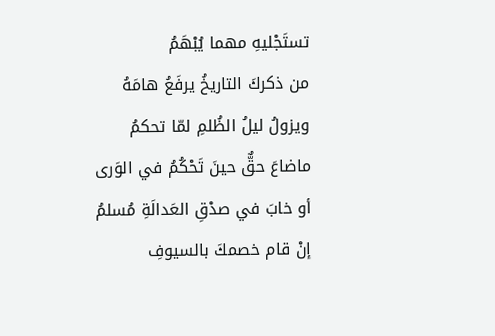تستَجْليهِ مهما يُبْهَمُ
من ذكركَ التاريخُ يرفَعُ هامَهُ
ويزولُ ليلُ الظُلمِ لمّا تحكمُ
ماضاعَ حقٌّ حينَ تَحْكُمُ في الوَرى
أو خابَ في صدْقِ العَدالَةِ مُسلمُ
إنْ قام خصمكَ بالسيوفِ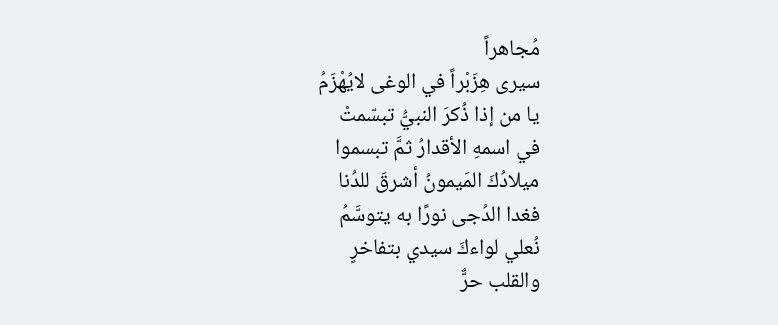مُجاهراً
سيرى هِزَبْراً في الوغى لايُهْزَمُ
يا من إذا ذُكرَ النبيُّ تبسّمتْ
في اسمهِ الأقدارُ ثمَّ تبسموا
ميلادُكَ المَيمونُ أشرقَ للدُنا
فغدا الدُجى نورًا به يتوسَّمُ
نُعلي لواءكَ سيدي بتفاخرٍ
والقلب حرٌّ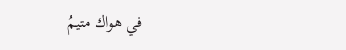في هواك متيمُ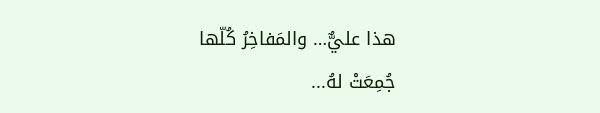هذا عليٌّ… والمَفاخِرُ كُلّها
جُمِعَتْ لهُ...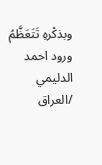وبذكْرهِ تَتَعَظَّمُ
ورود احمد الدليمي /العراق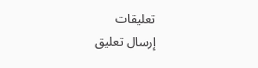تعليقات
إرسال تعليق